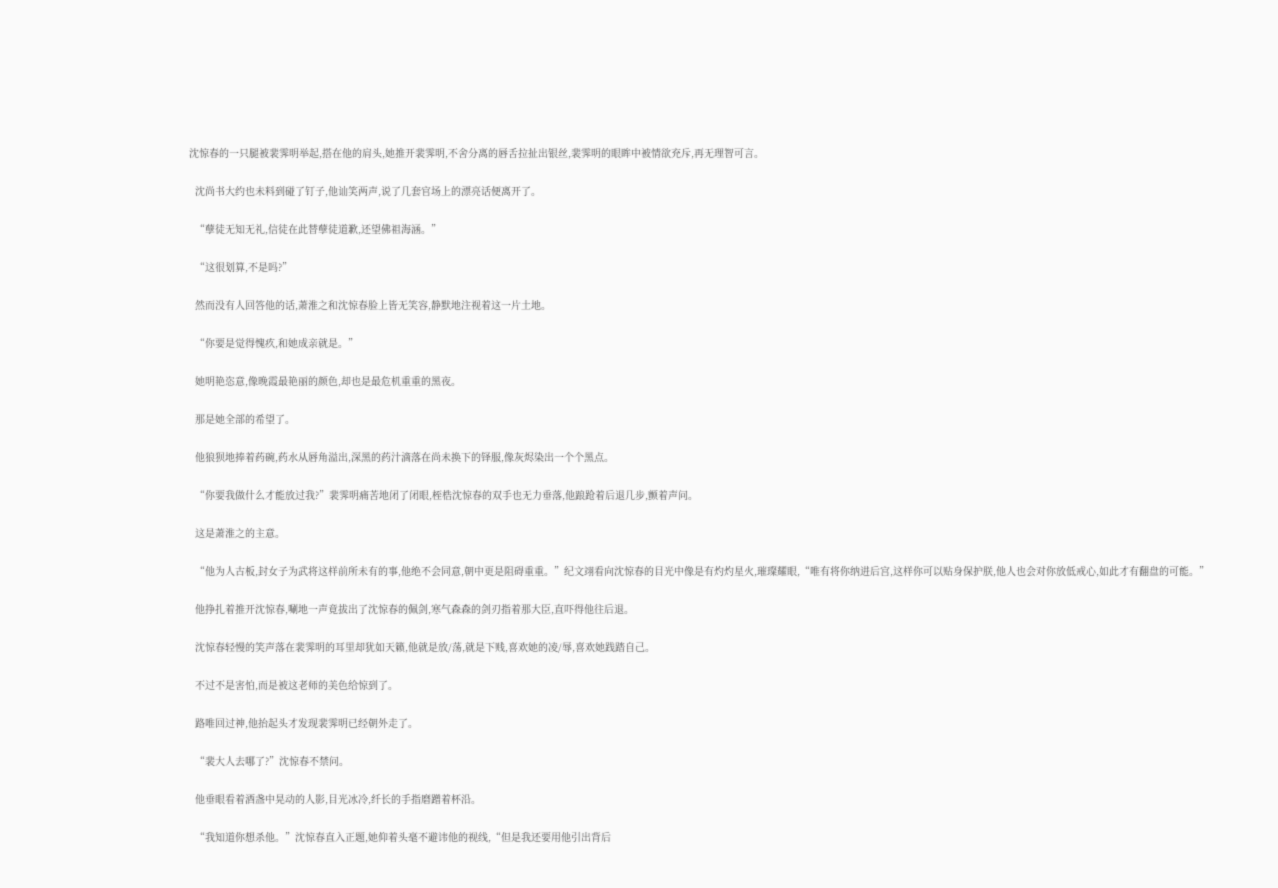沈惊春的一只腿被裴霁明举起,搭在他的肩头,她推开裴霁明,不舍分离的唇舌拉扯出银丝,裴霁明的眼眸中被情欲充斥,再无理智可言。

  沈尚书大约也未料到碰了钉子,他讪笑两声,说了几套官场上的漂亮话便离开了。

  “孽徒无知无礼,信徒在此替孽徒道歉,还望佛祖海涵。”

  “这很划算,不是吗?”

  然而没有人回答他的话,萧淮之和沈惊春脸上皆无笑容,静默地注视着这一片土地。

  “你要是觉得愧疚,和她成亲就是。”

  她明艳恣意,像晚霞最艳丽的颜色,却也是最危机重重的黑夜。

  那是她全部的希望了。

  他狼狈地捧着药碗,药水从唇角溢出,深黑的药汁滴落在尚未换下的铎服,像灰烬染出一个个黑点。

  “你要我做什么才能放过我?”裴霁明痛苦地闭了闭眼,桎梏沈惊春的双手也无力垂落,他踉跄着后退几步,颤着声问。

  这是萧淮之的主意。

  “他为人古板,封女子为武将这样前所未有的事,他绝不会同意,朝中更是阻碍重重。”纪文翊看向沈惊春的目光中像是有灼灼星火,璀璨耀眼,“唯有将你纳进后宫,这样你可以贴身保护朕,他人也会对你放低戒心,如此才有翻盘的可能。”

  他挣扎着推开沈惊春,唰地一声竟拔出了沈惊春的佩剑,寒气森森的剑刃指着那大臣,直吓得他往后退。

  沈惊春轻慢的笑声落在裴霁明的耳里却犹如天籁,他就是放/荡,就是下贱,喜欢她的凌/辱,喜欢她践踏自己。

  不过不是害怕,而是被这老师的美色给惊到了。

  路唯回过神,他抬起头才发现裴霁明已经朝外走了。

  “裴大人去哪了?”沈惊春不禁问。

  他垂眼看着酒盏中晃动的人影,目光冰冷,纤长的手指磨蹭着杯沿。

  “我知道你想杀他。”沈惊春直入正题,她仰着头毫不避讳他的视线,“但是我还要用他引出背后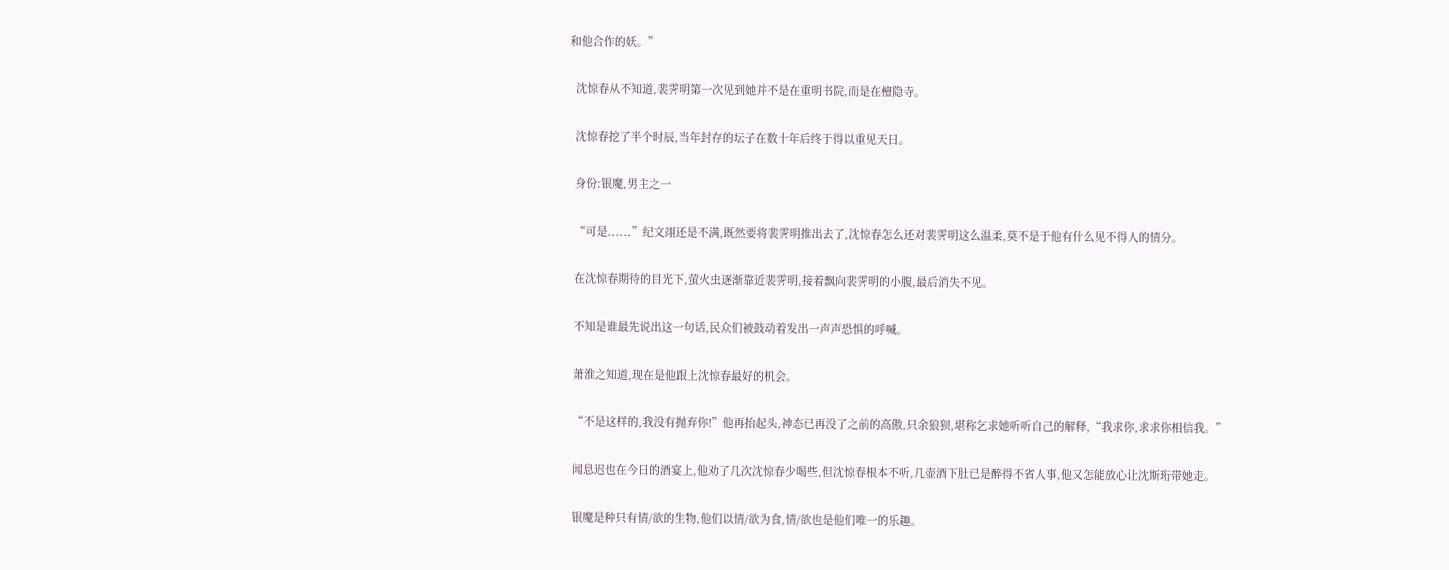和他合作的妖。”

  沈惊春从不知道,裴霁明第一次见到她并不是在重明书院,而是在檀隐寺。

  沈惊春挖了半个时辰,当年封存的坛子在数十年后终于得以重见天日。

  身份:银魔,男主之一

  “可是......”纪文翊还是不满,既然要将裴霁明推出去了,沈惊春怎么还对裴霁明这么温柔,莫不是于他有什么见不得人的情分。

  在沈惊春期待的目光下,萤火虫逐渐靠近裴霁明,接着飘向裴霁明的小腹,最后消失不见。

  不知是谁最先说出这一句话,民众们被鼓动着发出一声声恐惧的呼喊。

  萧淮之知道,现在是他跟上沈惊春最好的机会。

  “不是这样的,我没有抛弃你!”他再抬起头,神态已再没了之前的高傲,只余狼狈,堪称乞求她听听自己的解释,“我求你,求求你相信我。”

  闻息迟也在今日的酒宴上,他劝了几次沈惊春少喝些,但沈惊春根本不听,几壶酒下肚已是醉得不省人事,他又怎能放心让沈斯珩带她走。

  银魔是种只有情/欲的生物,他们以情/欲为食,情/欲也是他们唯一的乐趣。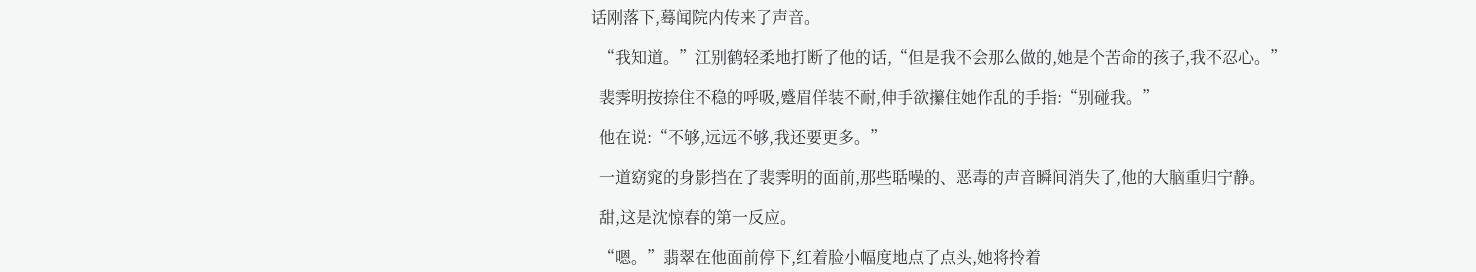话刚落下,蓦闻院内传来了声音。

  “我知道。”江别鹤轻柔地打断了他的话,“但是我不会那么做的,她是个苦命的孩子,我不忍心。”

  裴霁明按捺住不稳的呼吸,蹙眉佯装不耐,伸手欲攥住她作乱的手指:“别碰我。”

  他在说:“不够,远远不够,我还要更多。”

  一道窈窕的身影挡在了裴霁明的面前,那些聒噪的、恶毒的声音瞬间消失了,他的大脑重归宁静。

  甜,这是沈惊春的第一反应。

  “嗯。”翡翠在他面前停下,红着脸小幅度地点了点头,她将拎着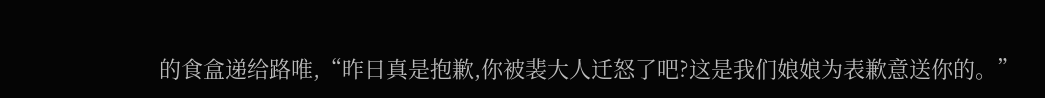的食盒递给路唯,“昨日真是抱歉,你被裴大人迁怒了吧?这是我们娘娘为表歉意送你的。”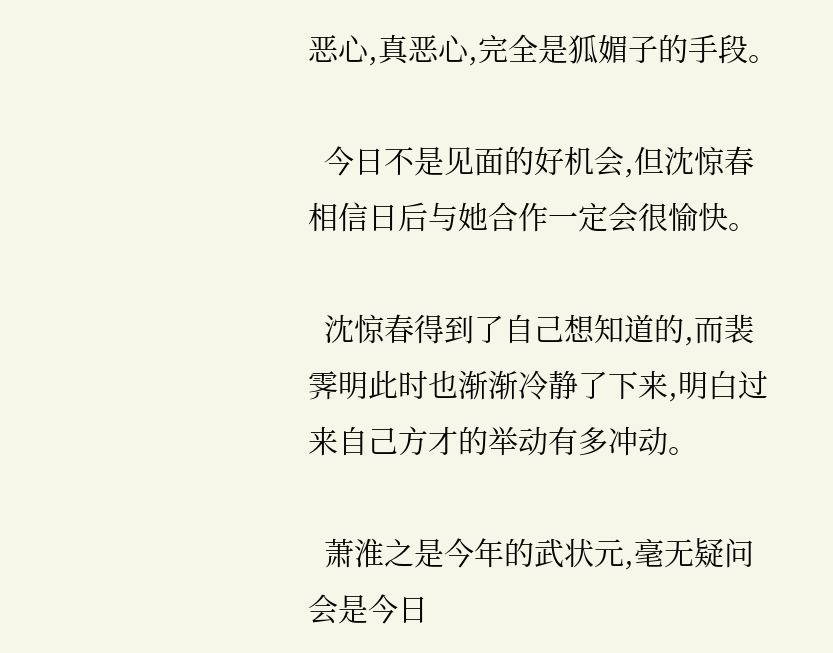恶心,真恶心,完全是狐媚子的手段。

  今日不是见面的好机会,但沈惊春相信日后与她合作一定会很愉快。

  沈惊春得到了自己想知道的,而裴霁明此时也渐渐冷静了下来,明白过来自己方才的举动有多冲动。

  萧淮之是今年的武状元,毫无疑问会是今日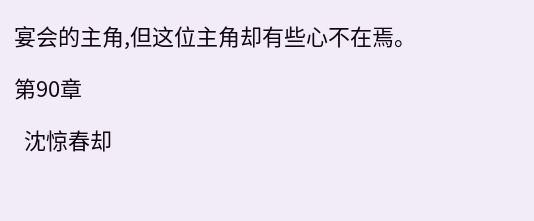宴会的主角,但这位主角却有些心不在焉。

第90章

  沈惊春却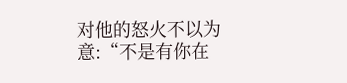对他的怒火不以为意:“不是有你在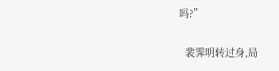吗?”

  裴霁明转过身,局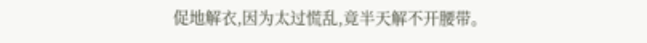促地解衣,因为太过慌乱,竟半天解不开腰带。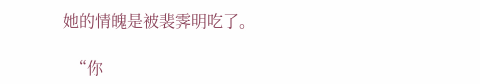她的情魄是被裴霁明吃了。

  “你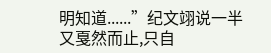明知道......”纪文翊说一半又戛然而止,只自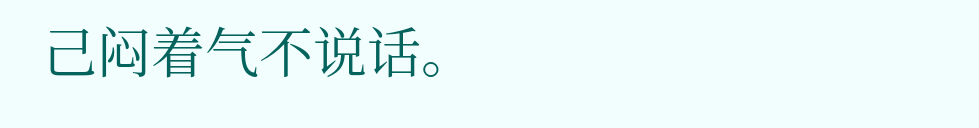己闷着气不说话。